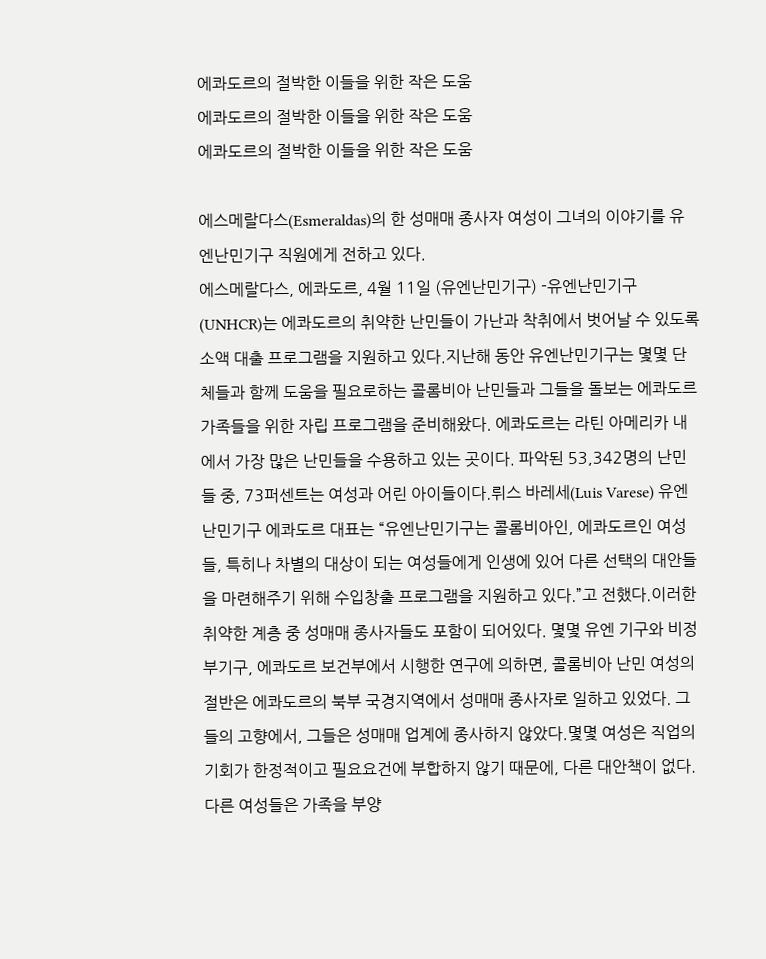에콰도르의 절박한 이들을 위한 작은 도움
에콰도르의 절박한 이들을 위한 작은 도움
에콰도르의 절박한 이들을 위한 작은 도움

에스메랄다스(Esmeraldas)의 한 성매매 종사자 여성이 그녀의 이야기를 유엔난민기구 직원에게 전하고 있다.
에스메랄다스, 에콰도르, 4월 11일 (유엔난민기구) -유엔난민기구(UNHCR)는 에콰도르의 취약한 난민들이 가난과 착취에서 벗어날 수 있도록 소액 대출 프로그램을 지원하고 있다.지난해 동안 유엔난민기구는 몇몇 단체들과 함께 도움을 필요로하는 콜롬비아 난민들과 그들을 돌보는 에콰도르 가족들을 위한 자립 프로그램을 준비해왔다. 에콰도르는 라틴 아메리카 내에서 가장 많은 난민들을 수용하고 있는 곳이다. 파악된 53,342명의 난민들 중, 73퍼센트는 여성과 어린 아이들이다.뤼스 바레세(Luis Varese) 유엔난민기구 에콰도르 대표는 “유엔난민기구는 콜롬비아인, 에콰도르인 여성들, 특히나 차별의 대상이 되는 여성들에게 인생에 있어 다른 선택의 대안들을 마련해주기 위해 수입창출 프로그램을 지원하고 있다.”고 전했다.이러한 취약한 계층 중 성매매 종사자들도 포함이 되어있다. 몇몇 유엔 기구와 비정부기구, 에콰도르 보건부에서 시행한 연구에 의하면, 콜롬비아 난민 여성의 절반은 에콰도르의 북부 국경지역에서 성매매 종사자로 일하고 있었다. 그들의 고향에서, 그들은 성매매 업계에 종사하지 않았다.몇몇 여성은 직업의 기회가 한정적이고 필요요건에 부합하지 않기 때문에, 다른 대안책이 없다. 다른 여성들은 가족을 부양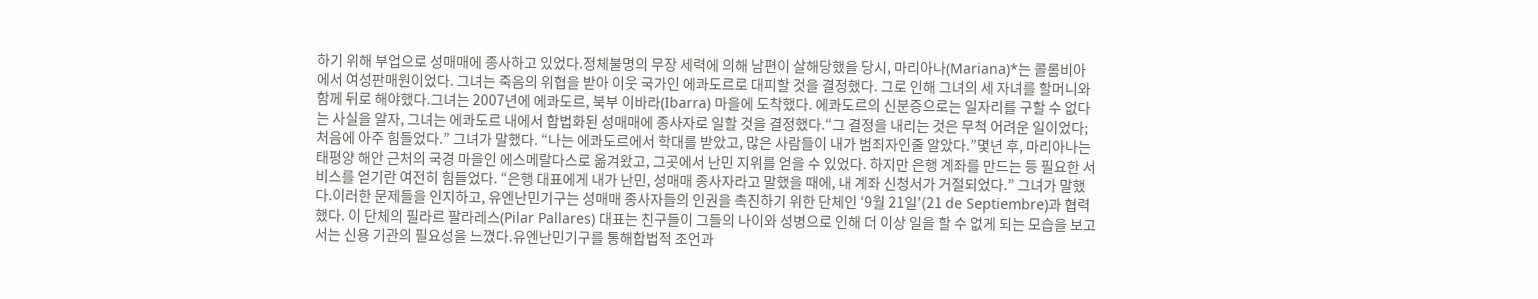하기 위해 부업으로 성매매에 종사하고 있었다.정체불명의 무장 세력에 의해 남편이 살해당했을 당시, 마리아나(Mariana)*는 콜롬비아에서 여성판매원이었다. 그녀는 죽음의 위협을 받아 이웃 국가인 에콰도르로 대피할 것을 결정했다. 그로 인해 그녀의 세 자녀를 할머니와 함께 뒤로 해야했다.그녀는 2007년에 에콰도르, 북부 이바라(Ibarra) 마을에 도착했다. 에콰도르의 신분증으로는 일자리를 구할 수 없다는 사실을 알자, 그녀는 에콰도르 내에서 합법화된 성매매에 종사자로 일할 것을 결정했다.“그 결정을 내리는 것은 무척 어려운 일이었다; 처음에 아주 힘들었다.” 그녀가 말했다. “나는 에콰도르에서 학대를 받았고, 많은 사람들이 내가 범죄자인줄 알았다.”몇년 후, 마리아나는 태평양 해안 근처의 국경 마을인 에스메랄다스로 옮겨왔고, 그곳에서 난민 지위를 얻을 수 있었다. 하지만 은행 계좌를 만드는 등 필요한 서비스를 얻기란 여전히 힘들었다. “은행 대표에게 내가 난민, 성매매 종사자라고 말했을 때에, 내 계좌 신청서가 거절되었다.” 그녀가 말했다.이러한 문제들을 인지하고, 유엔난민기구는 성매매 종사자들의 인권을 촉진하기 위한 단체인 ‘9월 21일'(21 de Septiembre)과 협력했다. 이 단체의 필라르 팔라레스(Pilar Pallares) 대표는 친구들이 그들의 나이와 성병으로 인해 더 이상 일을 할 수 없게 되는 모습을 보고서는 신용 기관의 필요성을 느꼈다.유엔난민기구를 통해합법적 조언과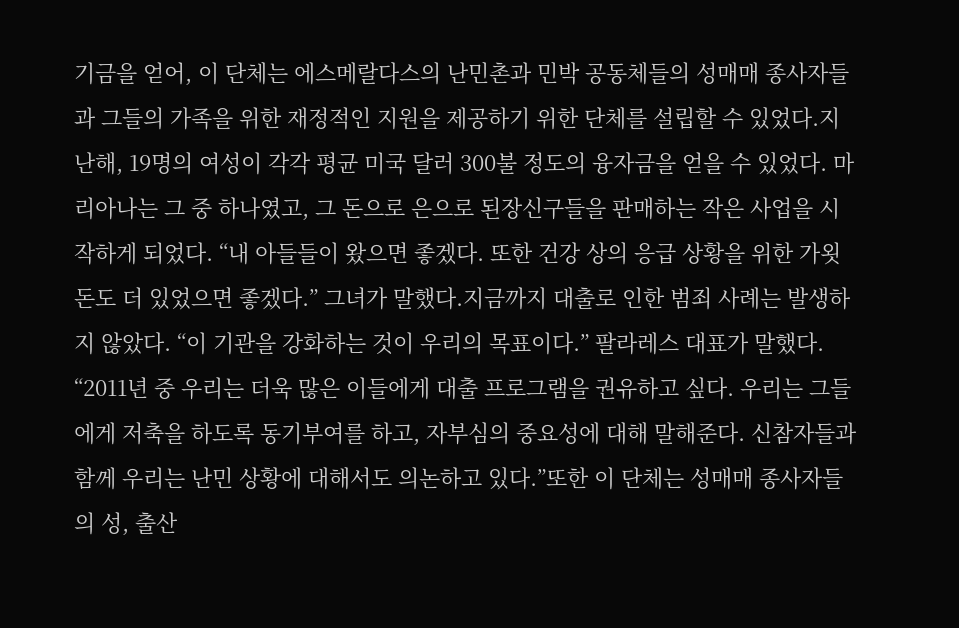기금을 얻어, 이 단체는 에스메랄다스의 난민촌과 민박 공동체들의 성매매 종사자들과 그들의 가족을 위한 재정적인 지원을 제공하기 위한 단체를 설립할 수 있었다.지난해, 19명의 여성이 각각 평균 미국 달러 300불 정도의 융자금을 얻을 수 있었다. 마리아나는 그 중 하나였고, 그 돈으로 은으로 된장신구들을 판매하는 작은 사업을 시작하게 되었다. “내 아들들이 왔으면 좋겠다. 또한 건강 상의 응급 상황을 위한 가욋돈도 더 있었으면 좋겠다.” 그녀가 말했다.지금까지 대출로 인한 범죄 사례는 발생하지 않았다. “이 기관을 강화하는 것이 우리의 목표이다.” 팔라레스 대표가 말했다. “2011년 중 우리는 더욱 많은 이들에게 대출 프로그램을 권유하고 싶다. 우리는 그들에게 저축을 하도록 동기부여를 하고, 자부심의 중요성에 대해 말해준다. 신참자들과 함께 우리는 난민 상황에 대해서도 의논하고 있다.”또한 이 단체는 성매매 종사자들의 성, 출산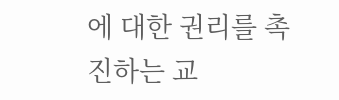에 대한 권리를 촉진하는 교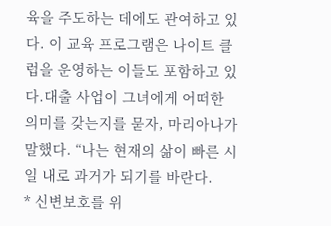육을 주도하는 데에도 관여하고 있다. 이 교육 프로그램은 나이트 클럽을 운영하는 이들도 포함하고 있다.대출 사업이 그녀에게 어떠한 의미를 갖는지를 묻자, 마리아나가 말했다. “나는 현재의 삶이 빠른 시일 내로 과거가 되기를 바란다.
* 신변보호를 위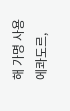해 가명 사용
에콰도르,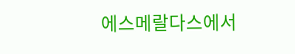에스메랄다스에서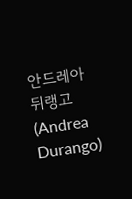안드레아 뒤랭고(Andrea Durango)